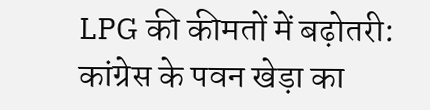LPG की कीमतों में बढ़ोतरी: कांग्रेस के पवन खेड़ा का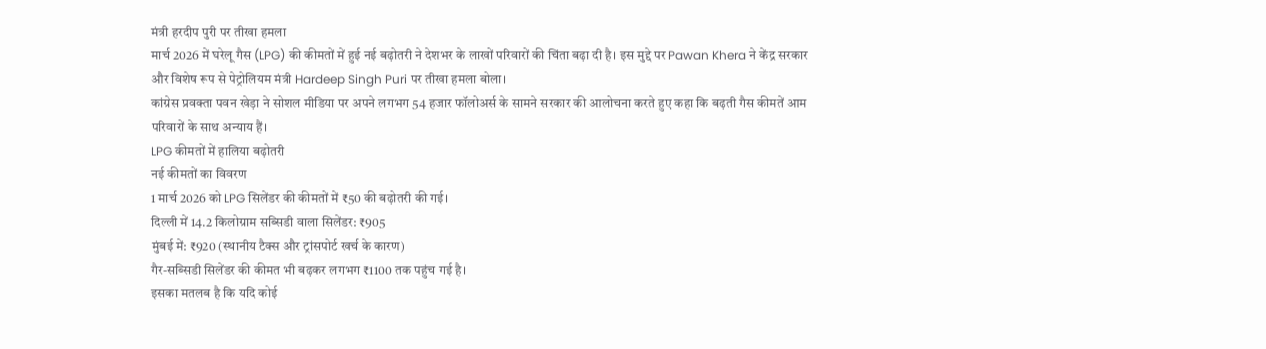मंत्री हरदीप पुरी पर तीखा हमला
मार्च 2026 में घरेलू गैस (LPG) की कीमतों में हुई नई बढ़ोतरी ने देशभर के लाखों परिवारों की चिंता बढ़ा दी है। इस मुद्दे पर Pawan Khera ने केंद्र सरकार और विशेष रूप से पेट्रोलियम मंत्री Hardeep Singh Puri पर तीखा हमला बोला।
कांग्रेस प्रवक्ता पवन खेड़ा ने सोशल मीडिया पर अपने लगभग 54 हजार फॉलोअर्स के सामने सरकार की आलोचना करते हुए कहा कि बढ़ती गैस कीमतें आम परिवारों के साथ अन्याय हैं।
LPG कीमतों में हालिया बढ़ोतरी
नई कीमतों का विवरण
1 मार्च 2026 को LPG सिलेंडर की कीमतों में ₹50 की बढ़ोतरी की गई।
दिल्ली में 14.2 किलोग्राम सब्सिडी वाला सिलेंडर: ₹905
मुंबई में: ₹920 (स्थानीय टैक्स और ट्रांसपोर्ट खर्च के कारण)
गैर-सब्सिडी सिलेंडर की कीमत भी बढ़कर लगभग ₹1100 तक पहुंच गई है।
इसका मतलब है कि यदि कोई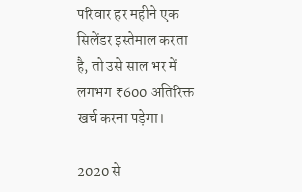परिवार हर महीने एक सिलेंडर इस्तेमाल करता है, तो उसे साल भर में लगभग ₹600 अतिरिक्त खर्च करना पड़ेगा।

2020 से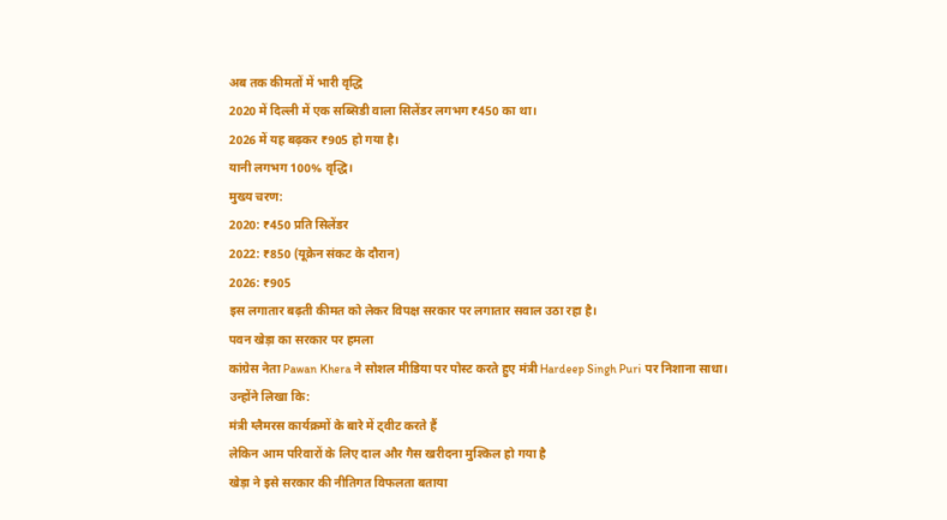अब तक कीमतों में भारी वृद्धि
2020 में दिल्ली में एक सब्सिडी वाला सिलेंडर लगभग ₹450 का था।
2026 में यह बढ़कर ₹905 हो गया है।
यानी लगभग 100% वृद्धि।
मुख्य चरण:
2020: ₹450 प्रति सिलेंडर
2022: ₹850 (यूक्रेन संकट के दौरान)
2026: ₹905
इस लगातार बढ़ती कीमत को लेकर विपक्ष सरकार पर लगातार सवाल उठा रहा है।
पवन खेड़ा का सरकार पर हमला
कांग्रेस नेता Pawan Khera ने सोशल मीडिया पर पोस्ट करते हुए मंत्री Hardeep Singh Puri पर निशाना साधा।
उन्होंने लिखा कि:
मंत्री ग्लैमरस कार्यक्रमों के बारे में ट्वीट करते हैं
लेकिन आम परिवारों के लिए दाल और गैस खरीदना मुश्किल हो गया है
खेड़ा ने इसे सरकार की नीतिगत विफलता बताया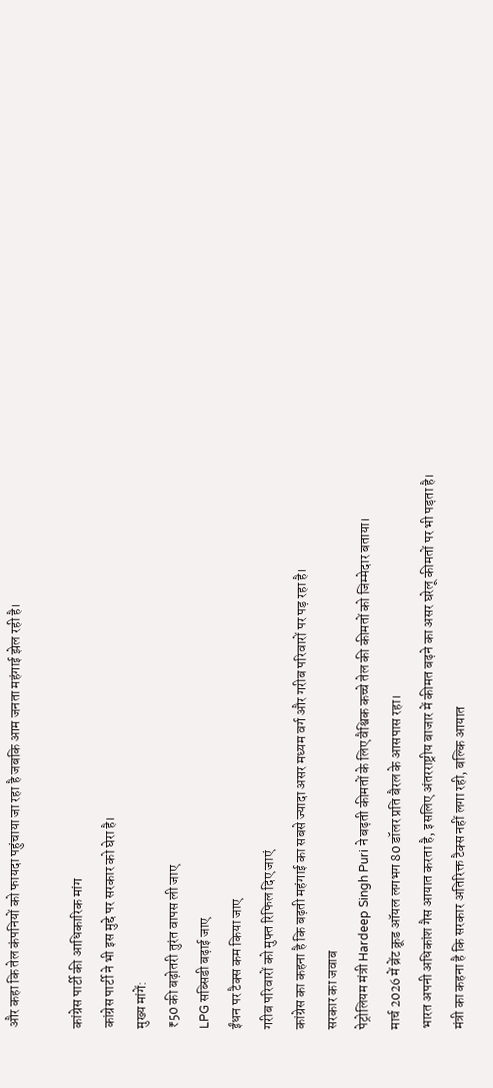और कहा कि तेल कंपनियों को फायदा पहुंचाया जा रहा है जबकि आम जनता महंगाई झेल रही है।

कांग्रेस पार्टी की आधिकारिक मांग
कांग्रेस पार्टी ने भी इस मुद्दे पर सरकार को घेरा है।
मुख्य मांगें:
₹50 की बढ़ोतरी तुरंत वापस ली जाए
LPG सब्सिडी बढ़ाई जाए
ईंधन पर टैक्स कम किया जाए
गरीब परिवारों को मुफ्त रिफिल दिए जाएं
कांग्रेस का कहना है कि बढ़ती महंगाई का सबसे ज्यादा असर मध्यम वर्ग और गरीब परिवारों पर पड़ रहा है।
सरकार का जवाब
पेट्रोलियम मंत्री Hardeep Singh Puri ने बढ़ती कीमतों के लिए वैश्विक कच्चे तेल की कीमतों को जिम्मेदार बताया।
मार्च 2026 में ब्रेंट क्रूड ऑयल लगभग 80 डॉलर प्रति बैरल के आसपास रहा।
भारत अपनी अधिकांश गैस आयात करता है, इसलिए अंतरराष्ट्रीय बाजार में कीमत बढ़ने का असर घरेलू कीमतों पर भी पड़ता है।
मंत्री का कहना है कि सरकार अतिरिक्त टैक्स नहीं लगा रही, बल्कि आयात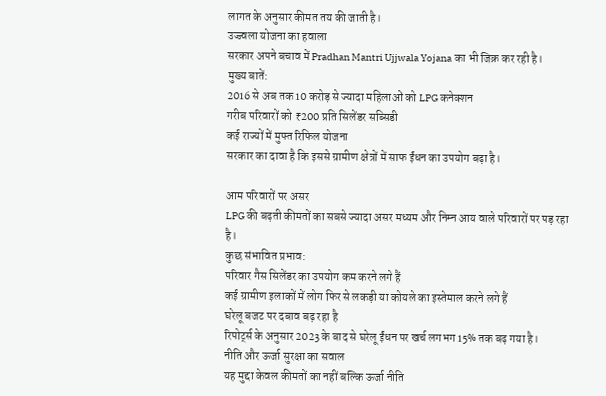लागत के अनुसार कीमत तय की जाती है।
उज्ज्वला योजना का हवाला
सरकार अपने बचाव में Pradhan Mantri Ujjwala Yojana का भी जिक्र कर रही है।
मुख्य बातें:
2016 से अब तक 10 करोड़ से ज्यादा महिलाओं को LPG कनेक्शन
गरीब परिवारों को ₹200 प्रति सिलेंडर सब्सिडी
कई राज्यों में मुफ्त रिफिल योजना
सरकार का दावा है कि इससे ग्रामीण क्षेत्रों में साफ ईंधन का उपयोग बढ़ा है।

आम परिवारों पर असर
LPG की बढ़ती कीमतों का सबसे ज्यादा असर मध्यम और निम्न आय वाले परिवारों पर पड़ रहा है।
कुछ संभावित प्रभाव:
परिवार गैस सिलेंडर का उपयोग कम करने लगे हैं
कई ग्रामीण इलाकों में लोग फिर से लकड़ी या कोयले का इस्तेमाल करने लगे हैं
घरेलू बजट पर दबाव बढ़ रहा है
रिपोर्ट्स के अनुसार 2023 के बाद से घरेलू ईंधन पर खर्च लगभग 15% तक बढ़ गया है।
नीति और ऊर्जा सुरक्षा का सवाल
यह मुद्दा केवल कीमतों का नहीं बल्कि ऊर्जा नीति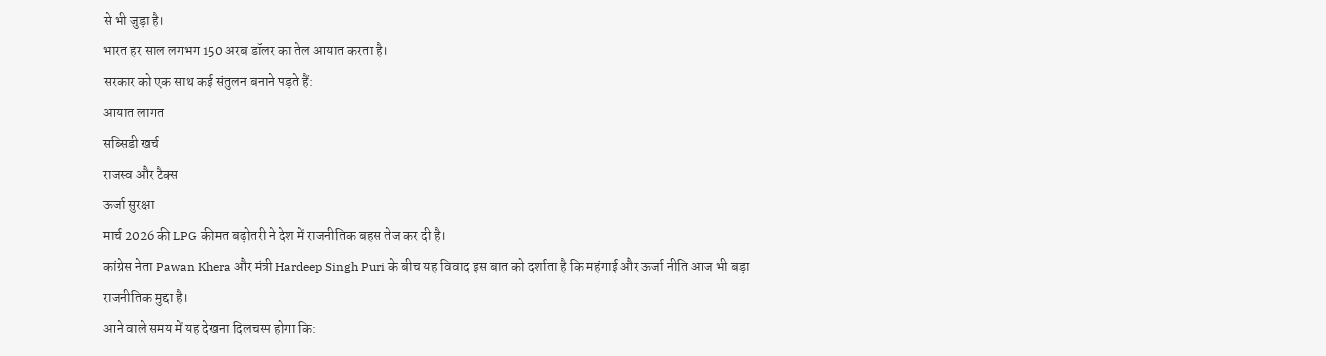से भी जुड़ा है।
भारत हर साल लगभग 150 अरब डॉलर का तेल आयात करता है।
सरकार को एक साथ कई संतुलन बनाने पड़ते हैं:
आयात लागत
सब्सिडी खर्च
राजस्व और टैक्स
ऊर्जा सुरक्षा
मार्च 2026 की LPG कीमत बढ़ोतरी ने देश में राजनीतिक बहस तेज कर दी है।
कांग्रेस नेता Pawan Khera और मंत्री Hardeep Singh Puri के बीच यह विवाद इस बात को दर्शाता है कि महंगाई और ऊर्जा नीति आज भी बड़ा राजनीतिक मुद्दा है।
आने वाले समय में यह देखना दिलचस्प होगा कि: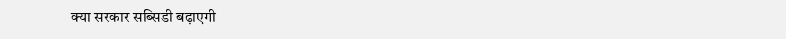क्या सरकार सब्सिडी बढ़ाएगी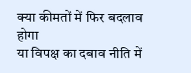क्या कीमतों में फिर बदलाव होगा
या विपक्ष का दबाव नीति में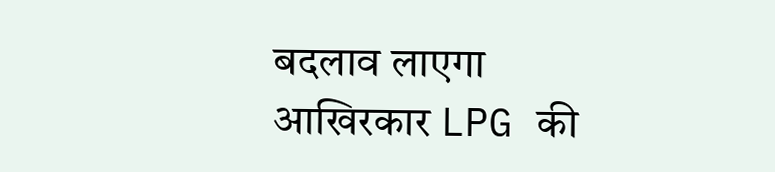बदलाव लाएगा
आखिरकार LPG की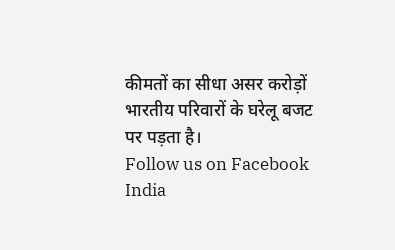कीमतों का सीधा असर करोड़ों भारतीय परिवारों के घरेलू बजट पर पड़ता है।
Follow us on Facebook
India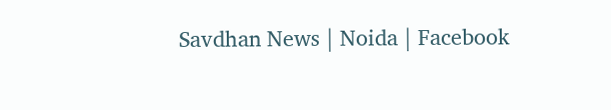Savdhan News | Noida | Facebook